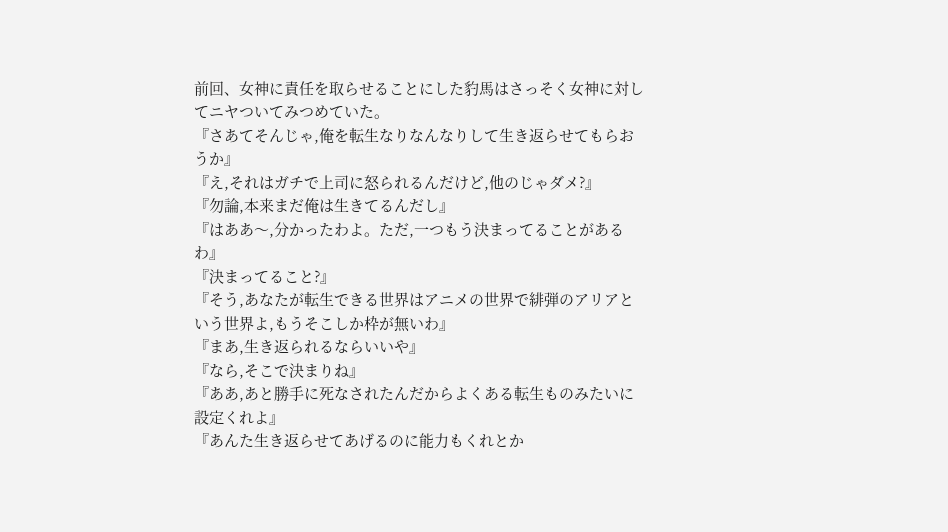前回、女神に責任を取らせることにした豹馬はさっそく女神に対してニヤついてみつめていた。
『さあてそんじゃ,俺を転生なりなんなりして生き返らせてもらおうか』
『え,それはガチで上司に怒られるんだけど,他のじゃダメ?』
『勿論,本来まだ俺は生きてるんだし』
『はああ〜,分かったわよ。ただ,一つもう決まってることがあるわ』
『決まってること?』
『そう,あなたが転生できる世界はアニメの世界で緋弾のアリアという世界よ,もうそこしか枠が無いわ』
『まあ,生き返られるならいいや』
『なら,そこで決まりね』
『ああ,あと勝手に死なされたんだからよくある転生ものみたいに設定くれよ』
『あんた生き返らせてあげるのに能力もくれとか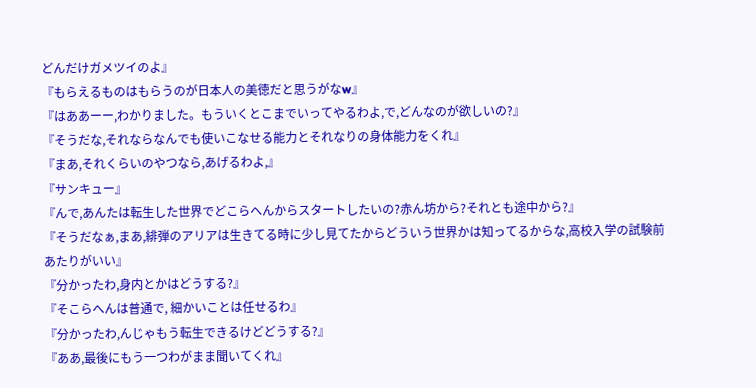どんだけガメツイのよ』
『もらえるものはもらうのが日本人の美徳だと思うがなw』
『はああーー,わかりました。もういくとこまでいってやるわよ,で,どんなのが欲しいの?』
『そうだな,それならなんでも使いこなせる能力とそれなりの身体能力をくれ』
『まあ,それくらいのやつなら,あげるわよ,』
『サンキュー』
『んで,あんたは転生した世界でどこらへんからスタートしたいの?赤ん坊から?それとも途中から?』
『そうだなぁ,まあ,緋弾のアリアは生きてる時に少し見てたからどういう世界かは知ってるからな,高校入学の試験前あたりがいい』
『分かったわ,身内とかはどうする?』
『そこらへんは普通で, 細かいことは任せるわ』
『分かったわ,んじゃもう転生できるけどどうする?』
『ああ,最後にもう一つわがまま聞いてくれ』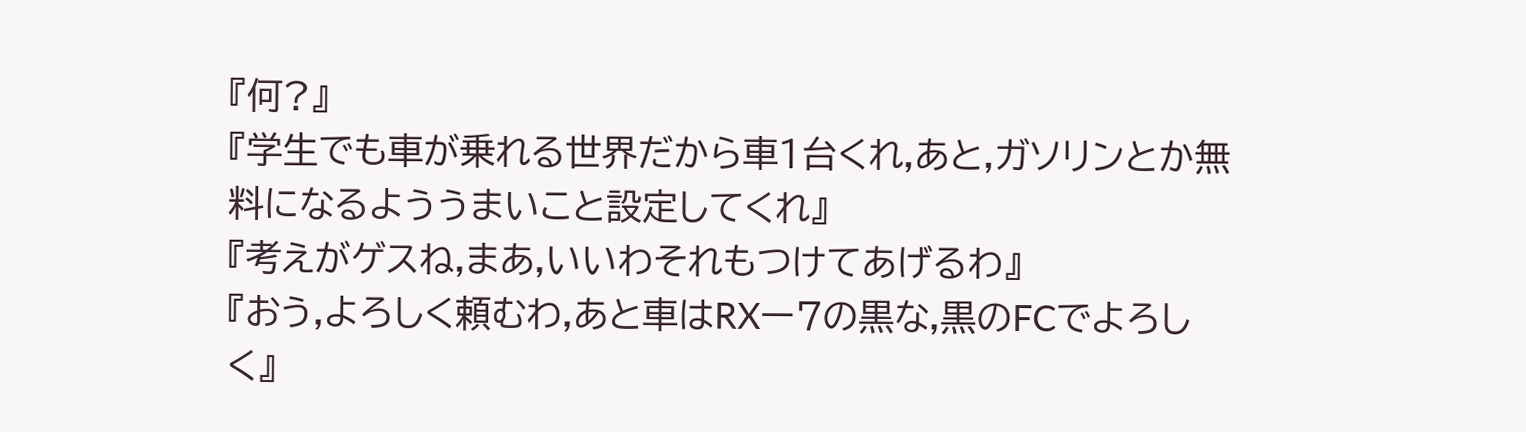『何?』
『学生でも車が乗れる世界だから車1台くれ,あと,ガソリンとか無料になるよううまいこと設定してくれ』
『考えがゲスね,まあ,いいわそれもつけてあげるわ』
『おう,よろしく頼むわ,あと車はRXー7の黒な,黒のFCでよろしく』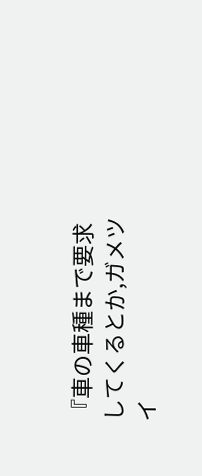『車の車種まで要求してくるとか,ガメツイ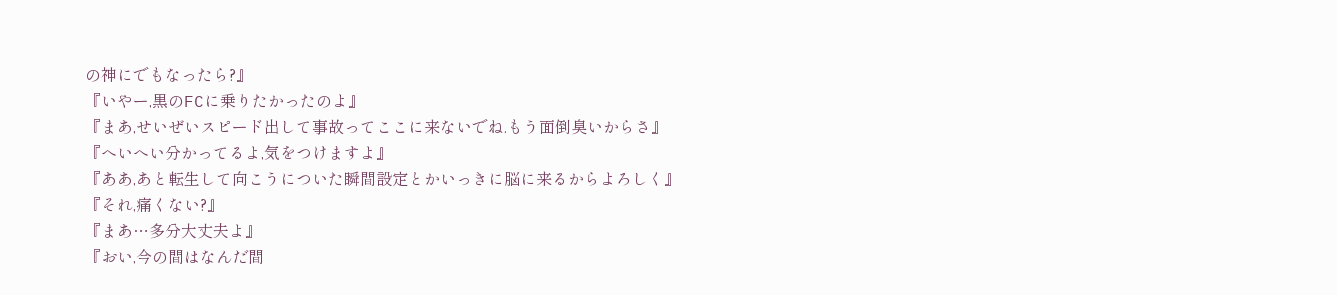の神にでもなったら?』
『いやー,黒のFCに乗りたかったのよ』
『まあ,せいぜいスピード出して事故ってここに来ないでね.もう面倒臭いからさ』
『へいへい分かってるよ,気をつけますよ』
『ああ,あと転生して向こうについた瞬間設定とかいっきに脳に来るからよろしく』
『それ,痛くない?』
『まあ…多分大丈夫よ』
『おい,今の間はなんだ間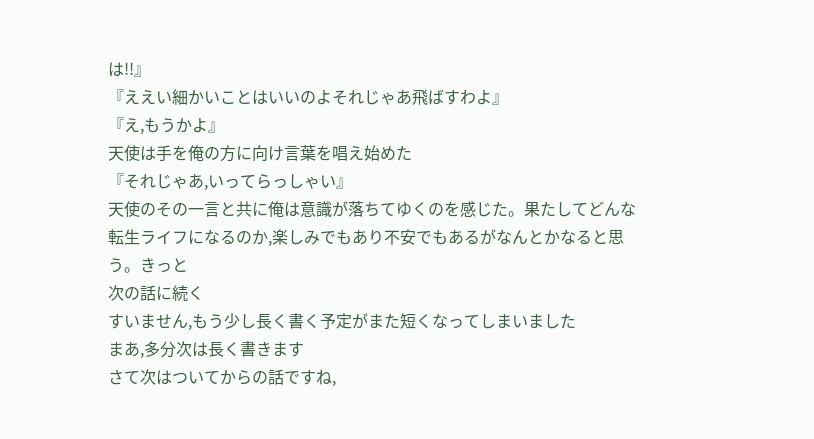は!!』
『ええい細かいことはいいのよそれじゃあ飛ばすわよ』
『え,もうかよ』
天使は手を俺の方に向け言葉を唱え始めた
『それじゃあ,いってらっしゃい』
天使のその一言と共に俺は意識が落ちてゆくのを感じた。果たしてどんな転生ライフになるのか,楽しみでもあり不安でもあるがなんとかなると思う。きっと
次の話に続く
すいません,もう少し長く書く予定がまた短くなってしまいました
まあ,多分次は長く書きます
さて次はついてからの話ですね,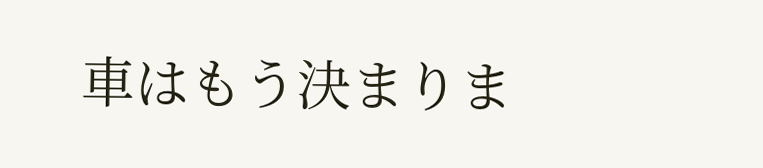車はもう決まりま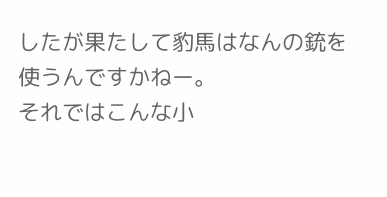したが果たして豹馬はなんの銃を使うんですかねー。
それではこんな小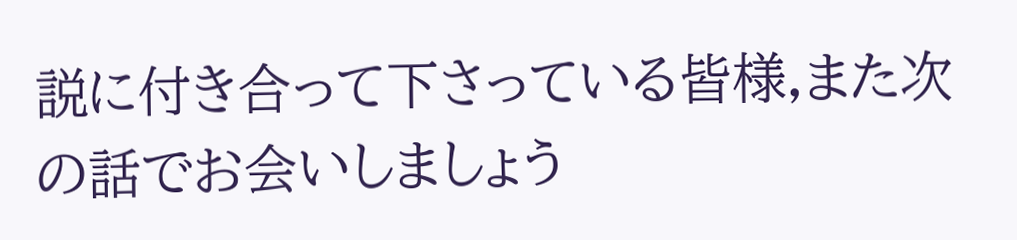説に付き合って下さっている皆様,また次の話でお会いしましょう